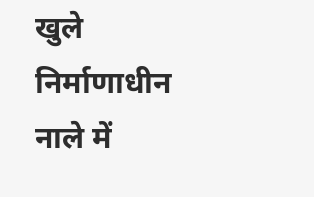खुले निर्माणाधीन नाले में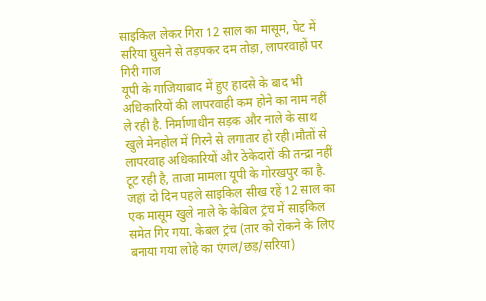साइकिल लेकर गिरा 12 साल का मासूम, पेट में सरिया घुसने से तड़पकर दम तोड़ा, लापरवाहों पर गिरी गाज
यूपी के गाजियाबाद में हुए हादसे के बाद भी अधिकारियों की लापरवाही कम होने का नाम नहीं ले रही है. निर्माणाधीन सड़क और नाले के साथ खुले मेनहोल में गिरने से लगातार हो रही।मौतों से लापरवाह अधिकारियों और ठेकेदारों की तन्द्रा नहीं टूट रही है, ताजा मामला यूपी के गोरखपुर का है. जहां दो दिन पहले साइकिल सीख रहें 12 साल का एक मासूम खुले नाले के केबिल ट्रंच में साइकिल समेत गिर गया. केबल ट्रंच (तार को रोकने के लिए बनाया गया लोहे का एंगल/छड़/सरिया)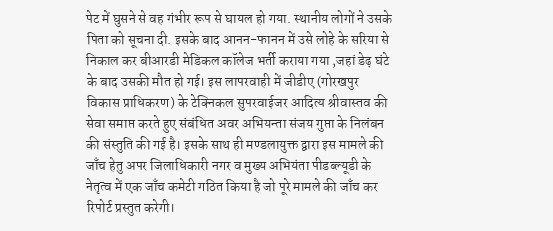पेट में घुसने से वह गंभीर रूप से घायल हो गया. स्थानीय लोगों ने उसके पिता को सूचना दी. इसके बाद आनन-फानन में उसे लोहे के सरिया से निकाल कर बीआरडी मेडिकल कॉलेज भर्ती कराया गया ,जहां डेढ़ घंटे के बाद उसकी मौत हो गई। इस लापरवाही में जीडीए (गोरखपुर विकास प्राधिकरण) के टेक्निकल सुपरवाईजर आदित्य श्रीवास्तव की सेवा समाप्त करते हुए संबंधित अवर अभियन्ता संजय गुप्ता के निलंबन की संस्तुति की गई है। इसके साथ ही मण्डलायुक्त द्वारा इस मामले की जाँच हेतु अपर जिलाधिकारी नगर व मुख्य अभियंता पीडब्ल्यूडी के नेतृत्व में एक जाँच कमेटी गठित किया है जो पूरे मामले की जाँच कर रिपोर्ट प्रस्तुत करेगी।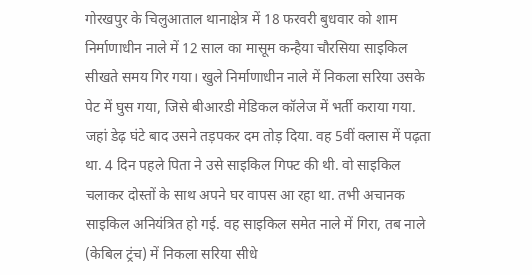गोरखपुर के चिलुआताल थानाक्षेत्र में 18 फरवरी बुधवार को शाम निर्माणाधीन नाले में 12 साल का मासूम कन्हैया चौरसिया साइकिल सीखते समय गिर गया। खुले निर्माणाधीन नाले में निकला सरिया उसके पेट में घुस गया, जिसे बीआरडी मेडिकल कॉलेज में भर्ती कराया गया. जहां डेढ़ घंटे बाद उसने तड़पकर दम तोड़ दिया. वह 5वीं क्लास में पढ़ता था. 4 दिन पहले पिता ने उसे साइकिल गिफ्ट की थी. वो साइकिल चलाकर दोस्तों के साथ अपने घर वापस आ रहा था. तभी अचानक साइकिल अनियंत्रित हो गई. वह साइकिल समेत नाले में गिरा, तब नाले (केबिल ट्रंच) में निकला सरिया सीधे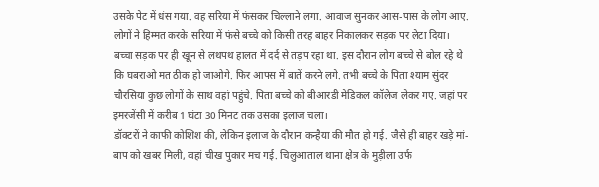उसके पेट में धंस गया. वह सरिया में फंसकर चिल्लाने लगा. आवाज सुनकर आस-पास के लोग आए. लोगों ने हिम्मत करके सरिया में फंसे बच्चे को किसी तरह बाहर निकालकर सड़क पर लेटा दिया।
बच्चा सड़क पर ही खून से लथपथ हालत में दर्द से तड़प रहा था. इस दौरान लोग बच्चे से बोल रहे थे कि घबराओ मत ठीक हो जाओगे. फिर आपस में बातें करने लगे. तभी बच्चे के पिता श्याम सुंदर चौरसिया कुछ लोगों के साथ वहां पहुंचे. पिता बच्चे को बीआरडी मेडिकल कॉलेज लेकर गए. जहां पर इमरजेंसी में करीब 1 घंटा 30 मिनट तक उसका इलाज चला।
डॉक्टरों ने काफी कोशिश की, लेकिन इलाज के दौरान कन्हैया की मौत हो गई. जैसे ही बाहर खड़े मां-बाप को खबर मिली, वहां चीख पुकार मच गई. चिलुआताल थाना क्षेत्र के मुड़ीला उर्फ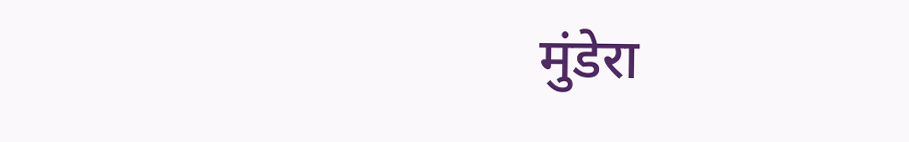मुंडेरा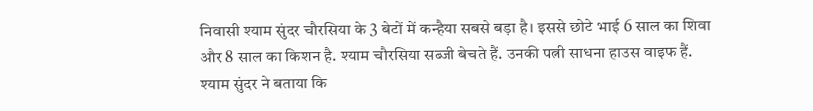निवासी श्याम सुंदर चौरसिया के 3 बेटों में कन्हैया सबसे बड़ा है। इससे छोटे भाई 6 साल का शिवा और 8 साल का किशन है. श्याम चौरसिया सब्जी बेचते हैं. उनकी पत्नी साधना हाउस वाइफ हैं. श्याम सुंदर ने बताया कि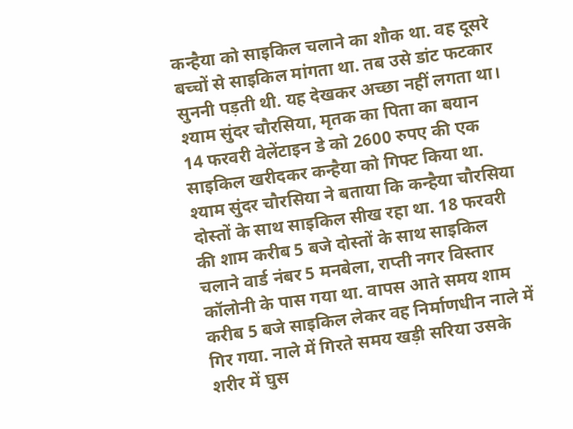कन्हैया को साइकिल चलाने का शौक था. वह दूसरे बच्चों से साइकिल मांगता था. तब उसे डांट फटकार सुननी पड़ती थी. यह देखकर अच्छा नहीं लगता था।
श्याम सुंदर चौरसिया, मृतक का पिता का बयान
14 फरवरी वेलेंटाइन डे को 2600 रुपए की एक साइकिल खरीदकर कन्हैया को गिफ्ट किया था. श्याम सुंदर चौरसिया ने बताया कि कन्हैया चौरसिया दोस्तों के साथ साइकिल सीख रहा था. 18 फरवरी की शाम करीब 5 बजे दोस्तों के साथ साइकिल चलाने वार्ड नंबर 5 मनबेला, राप्ती नगर विस्तार कॉलोनी के पास गया था. वापस आते समय शाम करीब 5 बजे साइकिल लेकर वह निर्माणधीन नाले में गिर गया. नाले में गिरते समय खड़ी सरिया उसके शरीर में घुस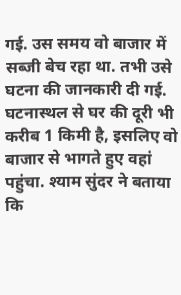गई. उस समय वो बाजार में सब्जी बेच रहा था. तभी उसे घटना की जानकारी दी गई. घटनास्थल से घर की दूरी भी करीब 1 किमी है, इसलिए वो बाजार से भागते हुए वहां पहुंचा. श्याम सुंदर ने बताया कि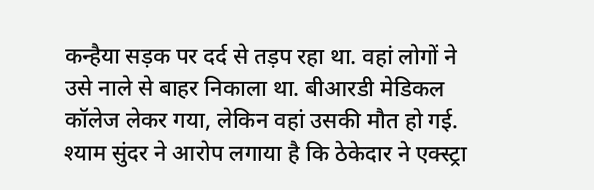कन्हैया सड़क पर दर्द से तड़प रहा था. वहां लोगों ने उसे नाले से बाहर निकाला था. बीआरडी मेडिकल कॉलेज लेकर गया, लेकिन वहां उसकी मौत हो गई. श्याम सुंदर ने आरोप लगाया है कि ठेकेदार ने एक्स्ट्रा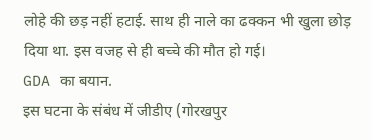लोहे की छड़ नहीं हटाई. साथ ही नाले का ढक्कन भी खुला छोड़ दिया था. इस वजह से ही बच्चे की मौत हो गई।
GDA का बयान.
इस घटना के संबंध में जीडीए (गोरखपुर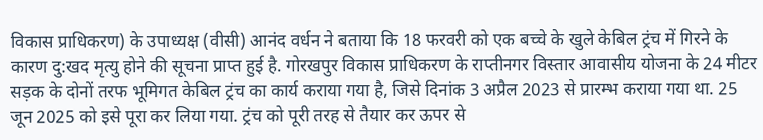विकास प्राधिकरण) के उपाध्यक्ष (वीसी) आनंद वर्धन ने बताया कि 18 फरवरी को एक बच्चे के खुले केबिल ट्रंच में गिरने के कारण दु:खद मृत्यु होने की सूचना प्राप्त हुई है. गोरखपुर विकास प्राधिकरण के राप्तीनगर विस्तार आवासीय योजना के 24 मीटर सड़क के दोनों तरफ भूमिगत केबिल ट्रंच का कार्य कराया गया है, जिसे दिनांक 3 अप्रैल 2023 से प्रारम्भ कराया गया था. 25 जून 2025 को इसे पूरा कर लिया गया. ट्रंच को पूरी तरह से तैयार कर ऊपर से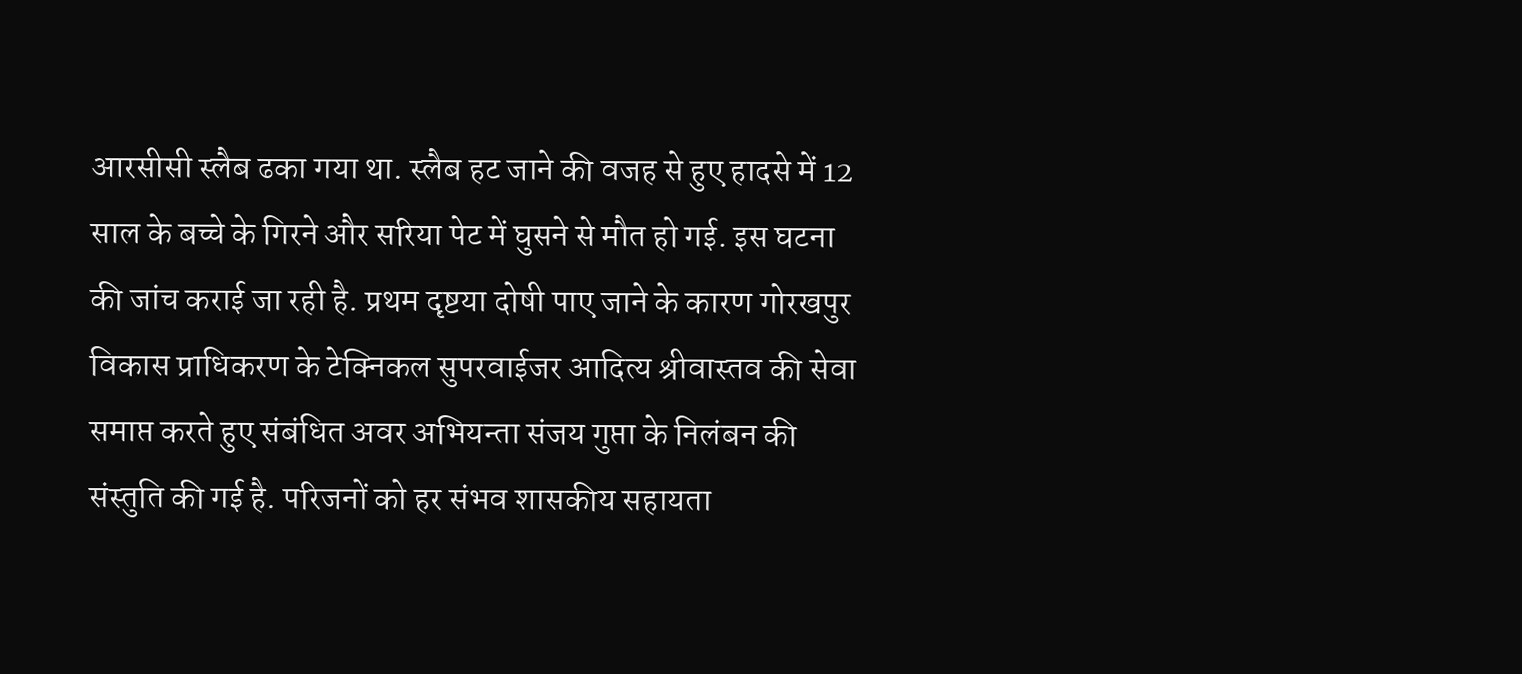आरसीसी स्लैब ढका गया था. स्लैब हट जाने की वजह से हुए हादसे में 12 साल के बच्चे के गिरने और सरिया पेट में घुसने से मौत हो गई. इस घटना की जांच कराई जा रही है. प्रथम दृष्टया दोषी पाए जाने के कारण गोरखपुर विकास प्राधिकरण के टेक्निकल सुपरवाईजर आदित्य श्रीवास्तव की सेवा समाप्त करते हुए संबंधित अवर अभियन्ता संजय गुप्ता के निलंबन की संस्तुति की गई है. परिजनों को हर संभव शासकीय सहायता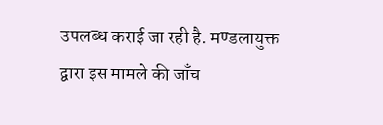उपलब्ध कराई जा रही है. मण्डलायुक्त द्वारा इस मामले की जाँच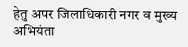हेतु अपर जिलाधिकारी नगर व मुख्य अभियंता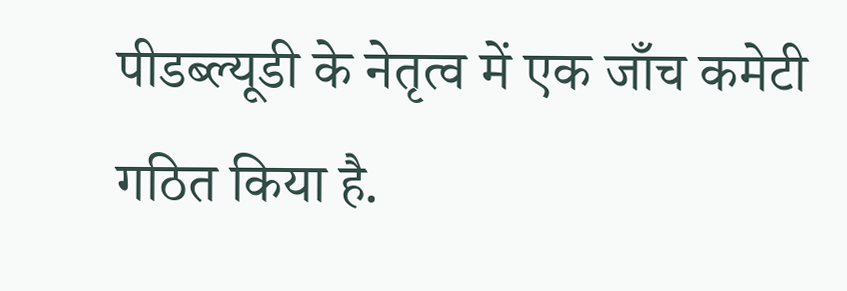पीडब्ल्यूडी के नेतृत्व में एक जाँच कमेटी गठित किया है.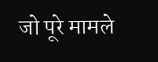जो पूरे मामले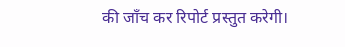की जाँच कर रिपोर्ट प्रस्तुत करेगी।